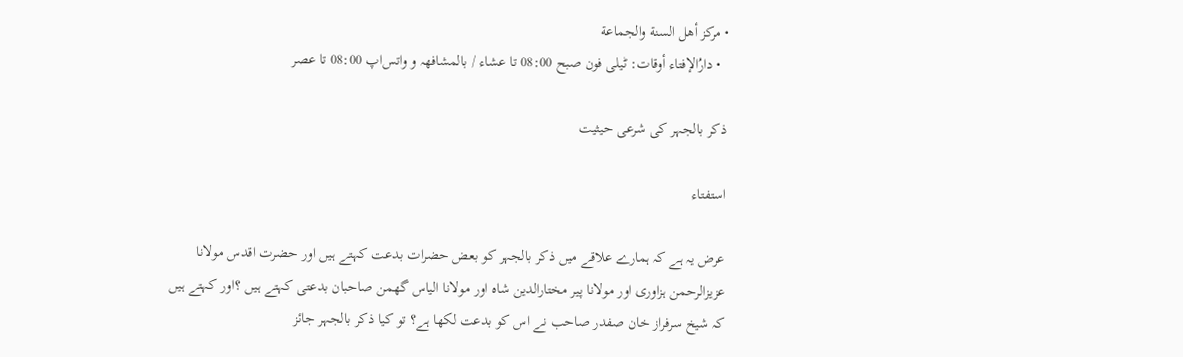• مركز أهل السنة والجماعة
  • دارُالإفتاء أوقات: ٹیلی فون صبح 08:00 تا عشاء / بالمشافھہ و واتس‌اپ 08:00 تا عصر

ذکر بالجہر کی شرعی حیثیت

استفتاء

عرض یہ ہے کہ ہمارے علاقے میں ذکر بالجہر کو بعض حضرات بدعت کہتے ہیں اور حضرت اقدس مولانا عزیزالرحمن ہزاوری اور مولانا پیر مختارالدین شاہ اور مولانا الیاس گھمن صاحبان بدعتی کہتے ہیں ؟اور کہتے ہیں کہ شیخ سرفراز خان صفدر صاحب نے اس کو بدعت لکھا ہے؟ تو کیا ذکر بالجہر جائز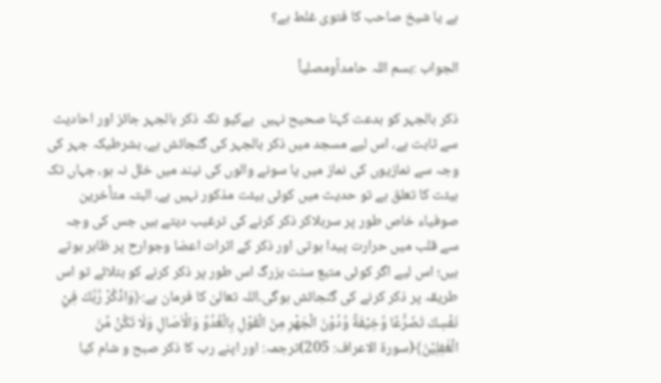ہے یا شیخ صاحب کا فتوی غلط ہے؟

الجواب :بسم اللہ حامداًومصلیاً

ذکر بالجہر کو بدعت کہنا صحیح نہیں  ہےکیو نکہ ذکر بالجہر جائز اور احادیث سے ثابت ہے، اس لیے مسجد میں ذکر بالجہر کی گنجائش ہے، بشرطیکہ جہر کی وجہ سے نمازیوں کی نماز میں یا سونے والوں کی نیند میں خلل نہ ہو، جہاں تک ہیئت کا تعلق ہے تو حدیث میں کوئی ہیئت مذکور نہیں ہے، البتہ متأخرین صوفیاء خاص طور پر سرہلاکر ذکر کرنے کی ترغیب دیتے ہیں جس کی وجہ سے قلب میں حرارت پیدا ہوتی اور ذکر کے اثرات اعضا وجوارح پر ظاہر ہوتے ہیں؛ اس لیے اگر کوئی متبع سنت بزرگ اس طور پر ذکر کرنے کو بتلائے تو اس طریقہ پر ذکر کرنے کی گنجائش ہوگی۔اللہ تعالیٰ کا فرمان ہے:﴿وَاذْكُرْ رَّبَّكَ فِيْ نَفْسِكَ تَضَرُّعًا وَّخِيْفَةً وَّدُوْنَ الْجَهْرِ مِنَ الْقَوْلِ بِالْغُدُوِّ وَالْاٰصَالِ وَلَا تَكُنْ مِّنَ الْغٰفِلِيْنَ﴾(سورۃ الاعراف: 205)ترجمہ: اور اپنے رب کا ذکر صبح و شام کیا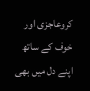کروعاجزی اور خوف کے ساتھ اپنے دل میں بھی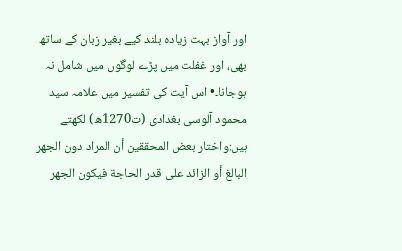اور آواز بہت زیادہ بلند کیے بغیر زبان کے ساتھ بھی، اور غفلت میں پڑے لوگوں میں شامل نہ ہوجانا۔• اس آیت کی تفسیر میں علامہ سید  محمود آلوسی بغدادی (ت1270ھ) لکھتے ہیں:واختار بعض المحققين أن المراد دون الجهر البالغ أو الزائد على قدر الحاجة فيكون الجهر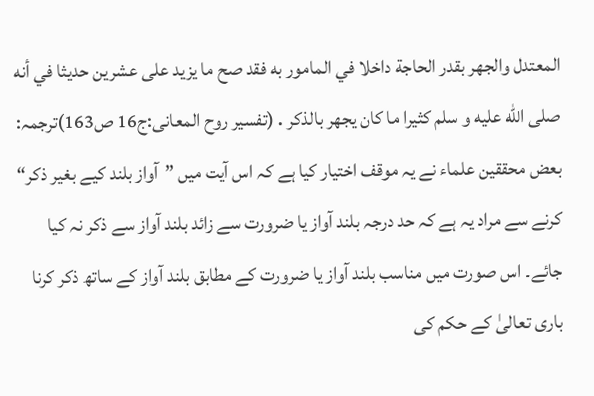المعتدل والجهر بقدر الحاجة داخلا في المامور به فقد صح ما يزيد على عشرين حديثا في أنه صلى الله عليه و سلم كثيرا ما كان يجهر بالذكر․(تفسیر روح المعانی:ج16 ص163)ترجمہ: بعض محققین علماء نے یہ موقف اختیار کیا ہے کہ اس آیت میں ”آواز بلند کیے بغیر ذکر“  کرنے سے مراد یہ ہے کہ حد درجہ بلند آواز یا ضرورت سے زائد بلند آواز سے ذکر نہ کیا جائے۔ اس صورت میں مناسب بلند آواز یا ضرورت کے مطابق بلند آواز کے ساتھ ذکر کرنا باری تعالیٰ کے حکم کی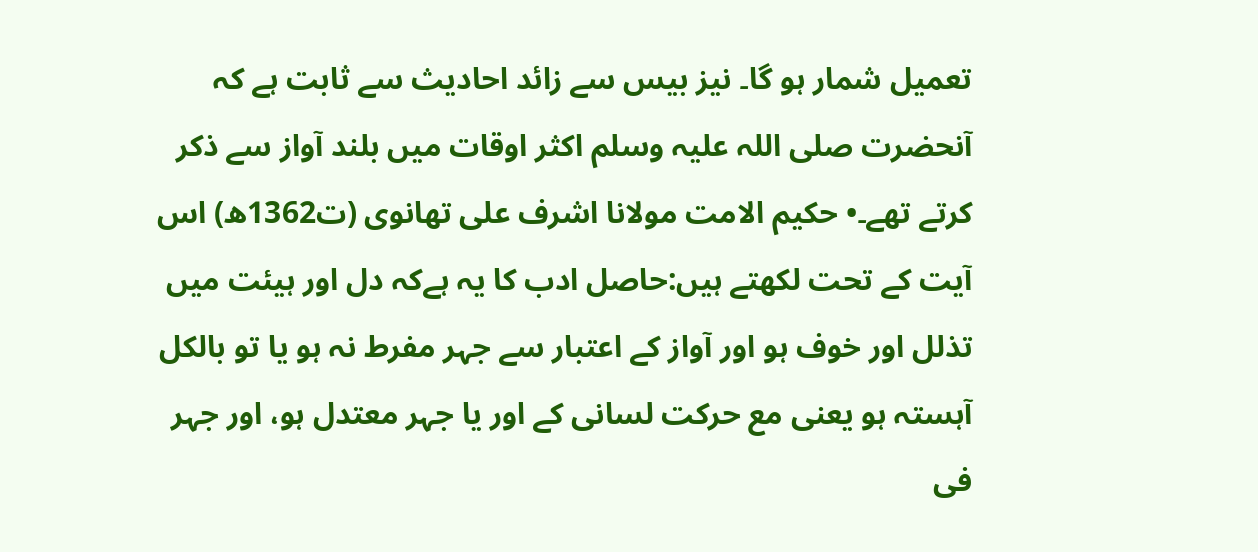تعمیل شمار ہو گا۔ نیز بیس سے زائد احادیث سے ثابت ہے کہ آنحضرت صلی اللہ علیہ وسلم اکثر اوقات میں بلند آواز سے ذکر کرتے تھے۔• حکیم الامت مولانا اشرف علی تھانوی (ت1362ھ) اس آیت کے تحت لکھتے ہیں:حاصل ادب کا یہ ہےکہ دل اور ہیئت میں  تذلل اور خوف ہو اور آواز کے اعتبار سے جہر مفرط نہ ہو یا تو بالکل آہستہ ہو یعنی مع حرکت لسانی کے اور یا جہر معتدل ہو، اور جہر فی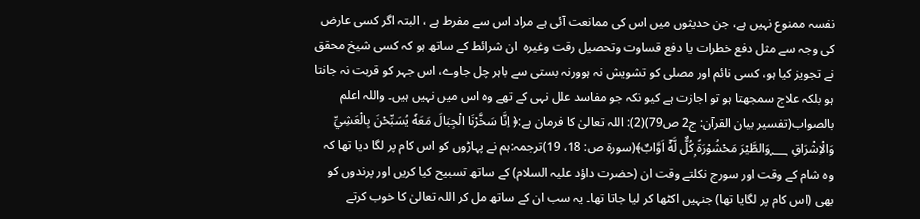نفسہ ممنوع نہیں ہے، جن حدیثوں میں اس کی ممانعت آئی ہے مراد اس سے مفرط ہے ، البتہ اگر کسی عارض کی وجہ سے مثل دفع خطرات یا دفع قساوت وتحصیل رقت وغیرہ  ان شرائط کے ساتھ ہو کہ کسی شیخ محقق نے تجویز کیا ہو، کسی نائم اور مصلی کو تشویش نہ ہوورنہ بستی سے باہر چل جاوے، اس جہر کو قربت نہ جانتا ہو بلکہ علاج سمجھتا ہو تو اجازت ہے کیو نکہ جو مفاسد علل نہی کے تھے وہ اس میں نہیں ہیں۔ واللہ اعلم بالصواب(تفسیر بیان القرآن: ج2 ص79)(2): اللہ تعالیٰ کا فرمان ہے:﴿ اِنَّا سَخَّرْنَا الْجِبَالَ مَعَهٗ يُسَبِّحْنَ بِالْعَشِيِّ وَالْاِشْرَاقِ ؁وَالطَّيْرَ مَحْشُوْرَةً ۭكُلٌّ لَّهٗٓ اَوَّابٌ﴾(سورۃ ص: 18، 19)ترجمہ:ہم نے پہاڑوں کو اس کام پر لگا دیا تھا کہ  وہ شام کے وقت اور سورج نکلتے وقت ان (حضرت داؤد علیہ السلام) کے ساتھ تسبیح کیا کریں اور پرندوں کو بھی (اس کام پر لگایا تھا) جنہیں اکٹھا کر لیا جاتا تھا۔ یہ سب ان کے ساتھ مل کر اللہ تعالیٰ کا خوب کرتے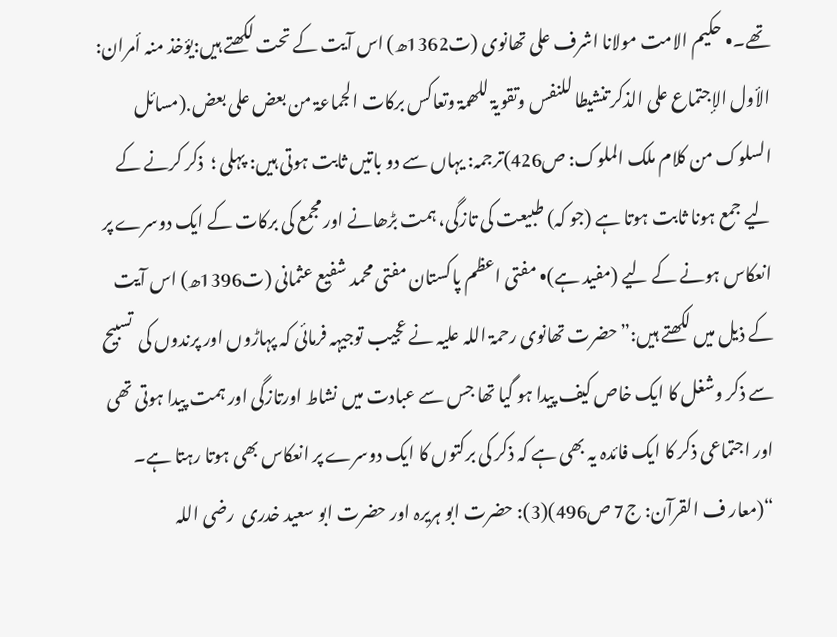تھے۔• حکیم الامت مولانا اشرف علی تھانوی (ت1362ھ) اس آیت کے تحت لکھتے ہیں:یؤخذ منہ أمران: الأول الإجتماع علی الذکر تنشیطا للنفس وتقویۃ للھمۃ وتعاکس برکات الجماعۃ من بعض علی بعض․(مسائل السلوک من کلام ملک الملوک: ص426)ترجمہ: یہاں سے دو باتیں ثابت ہوتی ہیں: پہلی ؛  ذکر کرنے کے لیے جمع ہونا ثابت ہوتا ہے (جو کہ) طبیعت کی تازگی، ہمت بڑھانے اور مجمع کی برکات کے ایک دوسرے پر انعکاس ہونے کے لیے (مفید ہے)• مفتی اعظم پاکستان مفتی محمد شفیع عثمانی (ت1396ھ) اس آیت کے ذیل میں لکھتے ہیں:”حضرت تھانوی رحمۃ اللہ علیہ نے عجیب توجیہہ فرمائی کہ پہاڑوں اور پرندوں کی  تسبیح سے ذکر وشغل کا ایک خاص کیف پیدا ہو گیا تھا جس سے عبادت میں نشاط اورتازگی اور ہمت پیدا ہوتی تھی اور اجتماعی ذکر کا ایک فائدہ یہ بھی ہے کہ ذکر کی برکتوں کا ایک دوسرے پر انعکاس بھی ہوتا رہتا ہے۔ “(معار ف القرآن: ج7 ص496)(3): حضرت ابو ہریرہ اور حضرت ابو سعید خدری  رضی اللہ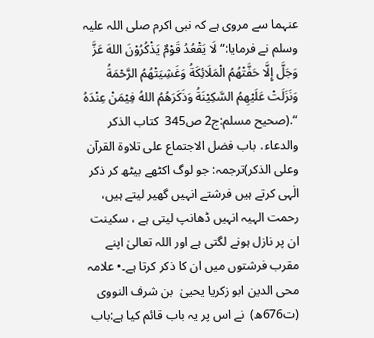عنہما سے مروی ہے کہ نبی اکرم صلی اللہ علیہ وسلم نے فرمایا:“لَا يَقْعُدُ قَوْمٌ يَذْكُرُوْنَ اللهَ عَزَّ وَجَلَّ إِلَّا حَفَّتْهُمُ الْمَلَائِكَةُ وَغَشِيَتْهُمُ الرَّحْمَةُ وَنَزَلَتْ عَلَيْهِمُ السَّكِيْنَةُ وَذَكَرَهُمُ اللهُ فِيْمَنْ عِنْدَهُ “.(صحیح مسلم:ج2 ص345  کتاب الذکر والدعاء․ باب فضل الاجتماع على تلاوة القرآن وعلى الذكر)ترجمہ: جو لوگ اکٹھے بیٹھ کر ذکر الٰہی کرتے ہیں فرشتے انہیں گھیر لیتے ہیں، رحمت الہیہ انہیں ڈھانپ لیتی ہے ، سکینت ان پر نازل ہونے لگتی ہے اور اللہ تعالیٰ اپنے مقرب فرشتوں میں ان کا ذکر کرتا ہے۔• علامہ  محی الدین ابو زکریا یحییٰ  بن شرف النووی (ت676ھ)  نے اس پر یہ باب قائم کیا ہے:باب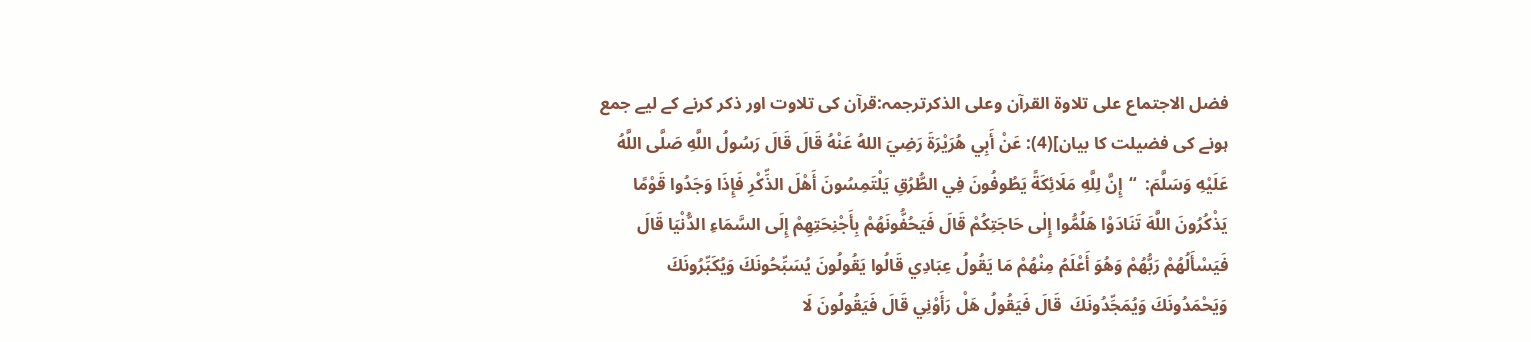فضل الاجتماع على تلاوة القرآن وعلى الذكرترجمہ:قرآن کی تلاوت اور ذکر کرنے کے لیے جمع ہونے کی فضیلت کا بیان](4): عَنْ أَبِي هُرَيْرَةَ رَضِيَ اللهُ عَنْهُ قَالَ قَالَ رَسُولُ اللَّهِ صَلَّى اللَّهُ عَلَيْهِ وَسَلَّمَ:  “إِنَّ لِلَّهِ مَلَائِكَةً يَطُوفُونَ فِي الطُّرُقِ يَلْتَمِسُونَ أَهْلَ الذِّكْرِ فَإِذَا وَجَدُوا قَوْمًا يَذْكُرُونَ اللَّهَ تَنَادَوْا هَلُمُّوا إِلٰى حَاجَتِكُمْ قَالَ فَيَحُفُّونَهُمْ بِأَجْنِحَتِهِمْ إِلَى السَّمَاءِ الدُّنْيَا قَالَ فَيَسْأَلُهُمْ رَبُّهُمْ وَهُوَ أَعْلَمُ مِنْهُمْ مَا يَقُولُ عِبَادِي قَالُوا يَقُولُونَ يُسَبِّحُونَكَ وَيُكَبِّرُونَكَ وَيَحْمَدُونَكَ وَيُمَجِّدُونَكَ  قَالَ فَيَقُولُ هَلْ رَأَوْنِي قَالَ فَيَقُولُونَ لَا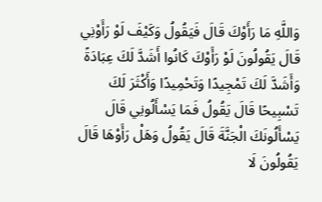وَاللَّهِ مَا رَأَوْكَ قَالَ فَيَقُولُ وَكَيْفَ لَوْ رَأَوْنِي قَالَ يَقُولُونَ لَوْ رَأَوْكَ كَانُوا أَشَدَّ لَكَ عِبَادَةً وَأَشَدَّ لَكَ تَمْجِيدًا وَتَحْمِيدًا وَأَكْثَرَ لَكَ تَسْبِيحًا قَالَ يَقُولُ فَمَا يَسْأَلُونِي قَالَ يَسْأَلُونَكَ الْجَنَّةَ قَالَ يَقُولُ وَهَلْ رَأَوْهَا قَالَ يَقُولُونَ لَا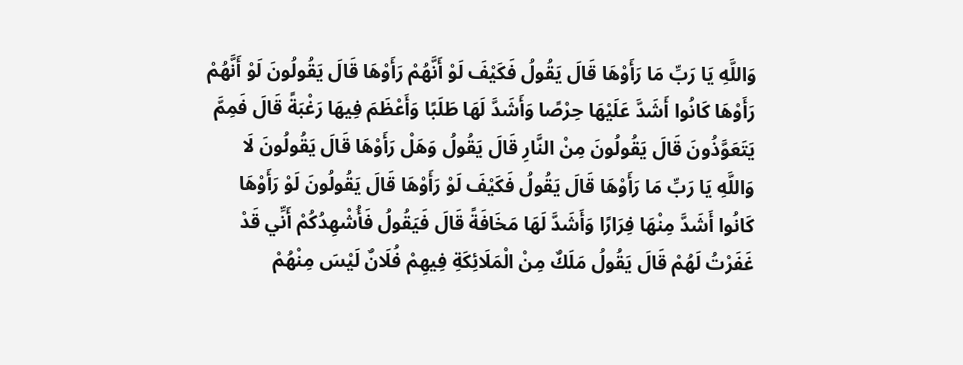وَاللَّهِ يَا رَبِّ مَا رَأَوْهَا قَالَ يَقُولُ فَكَيْفَ لَوْ أَنَّهُمْ رَأَوْهَا قَالَ يَقُولُونَ لَوْ أَنَّهُمْ رَأَوْهَا كَانُوا أَشَدَّ عَلَيْهَا حِرْصًا وَأَشَدَّ لَهَا طَلَبًا وَأَعْظَمَ فِيهَا رَغْبَةً قَالَ فَمِمَّ يَتَعَوَّذُونَ قَالَ يَقُولُونَ مِنْ النَّارِ قَالَ يَقُولُ وَهَلْ رَأَوْهَا قَالَ يَقُولُونَ لَا وَاللَّهِ يَا رَبِّ مَا رَأَوْهَا قَالَ يَقُولُ فَكَيْفَ لَوْ رَأَوْهَا قَالَ يَقُولُونَ لَوْ رَأَوْهَا كَانُوا أَشَدَّ مِنْهَا فِرَارًا وَأَشَدَّ لَهَا مَخَافَةً قَالَ فَيَقُولُ فَأُشْهِدُكُمْ أَنِّي قَدْ غَفَرْتُ لَهُمْ قَالَ يَقُولُ مَلَكٌ مِنْ الْمَلَائِكَةِ فِيهِمْ فُلَانٌ لَيْسَ مِنْهُمْ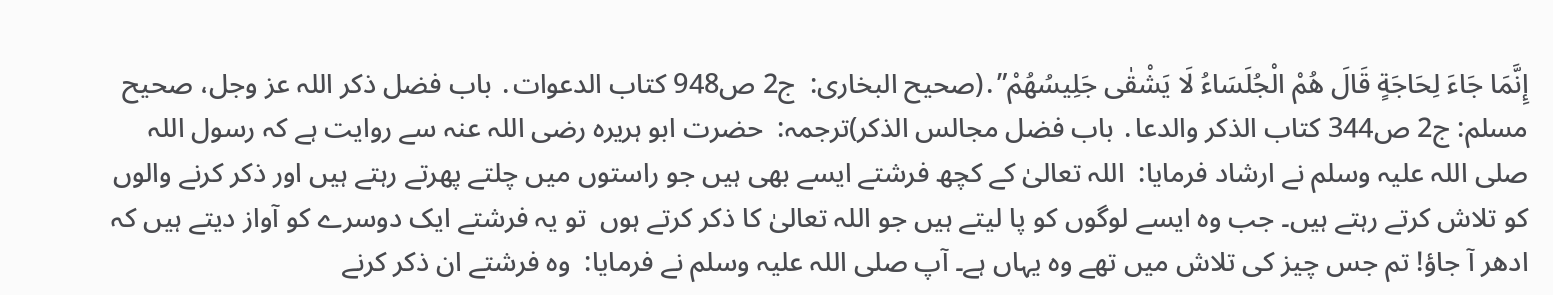إِنَّمَا جَاءَ لِحَاجَةٍ قَالَ هُمْ الْجُلَسَاءُ لَا يَشْقٰى جَلِيسُهُمْ”․(صحیح البخاری:  ج2 ص948 کتاب الدعوات․ باب فضل ذکر اللہ عز وجل، صحیح مسلم: ج2 ص344 کتاب الذکر والدعا․ باب فضل مجالس الذکر)ترجمہ:  حضرت ابو ہریرہ رضی اللہ عنہ سے روایت ہے کہ رسول اللہ صلی اللہ علیہ وسلم نے ارشاد فرمایا:  اللہ تعالیٰ کے کچھ فرشتے ایسے بھی ہیں جو راستوں میں چلتے پھرتے رہتے ہیں اور ذکر کرنے والوں کو تلاش کرتے رہتے ہیں۔ جب وہ ایسے لوگوں کو پا لیتے ہیں جو اللہ تعالیٰ کا ذکر کرتے ہوں  تو یہ فرشتے ایک دوسرے کو آواز دیتے ہیں کہ ادھر آ جاؤ! تم جس چیز کی تلاش میں تھے وہ یہاں ہے۔ آپ صلی اللہ علیہ وسلم نے فرمایا:  وہ فرشتے ان ذکر کرنے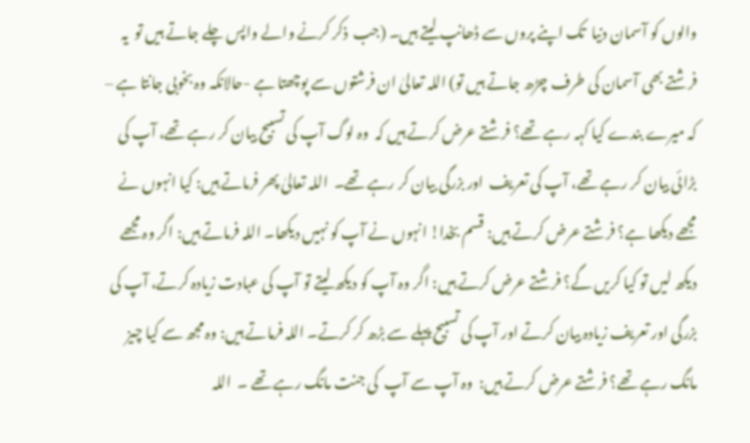والوں کو آسمان دنیا  تک اپنے پروں سے ڈھانپ لیتے ہیں۔ (جب  ذکر کرنے والے واپس چلے جاتے ہیں تو  یہ فرشتے بھی آسمان کی طرف چڑھ جاتے ہیں تو) اللہ تعالیٰ ان فرشتوں سے پوچھتا ہے -حالانکہ وہ بخوبی جانتا ہے – کہ میرے بندے کیا کہہ رہے تھے؟ فرشتے عرض کرتے ہیں کہ  وہ لوگ آپ کی تسبیح بیان کر رہے تھے، آپ کی بڑائی بیان کر رہے تھے، آپ کی تعریف  اور بزرگی بیان کر رہے تھے۔  اللہ تعالیٰ پھر فرماتے ہیں: کیا انہوں نے مجھے دیکھا ہے؟ فرشتے عرض کرتے ہیں: قسم بخدا! انہوں نے آپ کو نہیں دیکھا۔ اللہ فرماتے ہیں: اگر وہ مجھے دیکھ لیں تو کیا کریں گے؟ فرشتے عرض کرتے ہیں: اگر وہ آپ کو دیکھ لیتے تو آپ کی عبادت زیادہ کرتے، آپ کی بزرگی اور تعریف زیادہ بیان کرتے اور آپ کی تسبیح پہلے سے بڑھ کر کرتے۔ اللہ فرماتے ہیں: وہ مجھ سے کیا چیز مانگ رہے تھے؟ فرشتے عرض کرتے ہیں:  وہ آپ سے آپ  کی جنت مانگ رہے تھے ۔  اللہ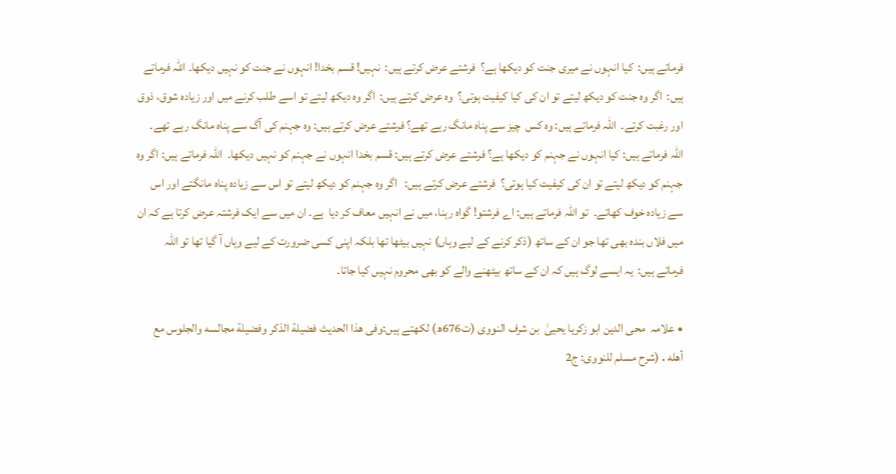فرماتے ہیں:  کیا انہوں نے میری جنت کو دیکھا ہے؟  فرشتے عرض کرتے ہیں:  نہیں! قسم بخدا! انہوں نے جنت کو نہیں دیکھا۔ اللہ فرماتے ہیں:  اگر وہ جنت کو دیکھ لیتے تو ان کی کیا کیفیت ہوتی؟  وہ عرض کرتے ہیں:  اگر وہ دیکھ لیتے تو اسے طلب کرنے میں اور زیادہ شوق، ذوق اور رغبت کرتے۔  اللہ فرماتے ہیں: وہ کس  چیز سے پناہ مانگ رہے تھے؟ فرشتے عرض کرتے ہیں: وہ جہنم کی آگ سے پناہ مانگ رہے تھے۔ اللہ فرماتے ہیں: کیا انہوں نے جہنم کو دیکھا ہے؟ فرشتے عرض کرتے ہیں: قسم بخدا انہوں نے جہنم کو نہیں دیکھا۔  اللہ فرماتے ہیں: اگر وہ جہنم کو دیکھ لیتے تو ان کی کیفیت کیا ہوتی؟  فرشتے عرض کرتے ہیں:   اگر وہ جہنم کو دیکھ لیتے تو اس سے زیادہ پناہ مانگتے اور اس سے زیادہ خوف کھاتے۔  تو اللہ فرماتے ہیں: اے فرشتو! گواہ رہنا، میں نے انہیں معاف کر دیا  ہے۔ ان میں سے ایک فرشتہ عرض کرتا ہے کہ ان میں فلاں بندہ بھی تھا جو ان کے ساتھ (ذکر کرنے کے لیے وہاں) نہیں بیٹھا تھا بلکہ اپنی کسی ضرورت کے لیے وہاں آ گیا تھا تو اللہ فرماتے ہیں:  یہ ایسے لوگ ہیں کہ ان کے ساتھ بیٹھنے والے کو بھی محروم نہیں کیا جاتا۔

• علامہ  محی الدین ابو زکریا یحییٰ  بن شرف النووی (ت676ھ) لکھتے ہیں:وفى هذا الحديث فضيلة الذكر وفضيلة مجالسه والجلوس مع أهله․(شرح مسلم للنووی: ج2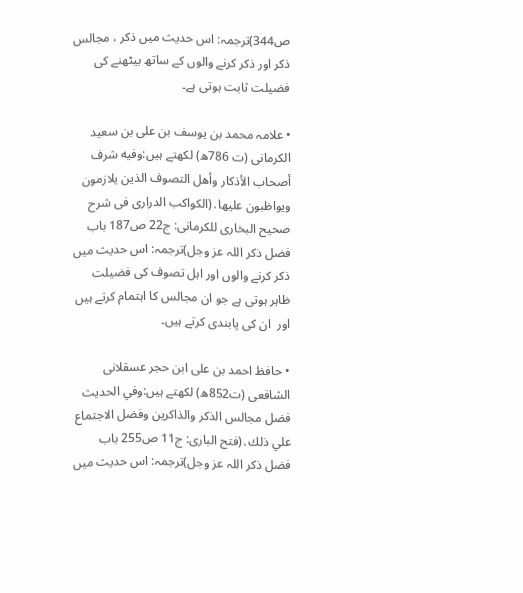ص344)ترجمہ: اس حدیث میں ذکر ، مجالس ذکر اور ذکر کرنے والوں کے ساتھ بیٹھنے کی فضیلت ثابت ہوتی ہے۔

• علامہ محمد بن یوسف بن علی بن سعید الكرمانی (ت 786ھ) لکھتے ہیں:وفيه شرف أصحاب الأذكار وأهل التصوف الذين يلازمون ويواظبون عليها․(الکواکب الدراری فی شرح صحیح البخاری للکرمانی: ج22 ص187 باب فضل ذکر اللہ عز وجل)ترجمہ: اس حدیث میں ذکر کرنے والوں اور اہل تصوف کی فضیلت ظاہر ہوتی ہے جو ان مجالس کا اہتمام کرتے ہیں اور  ان کی پابندی کرتے ہیں۔

• حافظ احمد بن علی ابن حجر عسقلانی  الشافعی (ت852ھ) لکھتے ہیں:وفي الحديث فضل مجالس الذكر والذاكرين وفضل الاجتماع علي ذلك․(فتح الباری: ج11 ص255 باب فضل ذکر اللہ عز وجل)ترجمہ: اس حدیث میں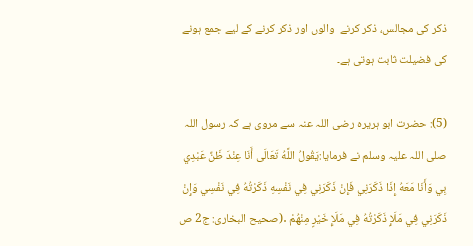ذکر کی مجالس، ذکر کرنے  والوں اور ذکر کرنے کے لیے جمع ہونے کی فضیلت ثابت ہوتی ہے۔

(5): حضرت ابو ہریرہ رضی اللہ عنہ سے مروی ہے کہ رسول اللہ صلی اللہ علیہ وسلم نے فرمایا:يَقُولُ اللَّهُ تَعَالَى أَنَا عِنْدَ ظَنِّ عَبْدِي بِي وَأَنَا مَعَهُ إِذَا ذَكَرَنِي فَإِنْ ذَكَرَنِي فِي نَفْسِهِ ذَكَرْتُهُ فِي نَفْسِي وَإِنْ ذَكَرَنِي فِي مَلَإٍ ذَكَرْتُهُ فِي مَلَإٍ خَيْرٍ مِنْهُمْ ․(صحیح البخاری: ج2 ص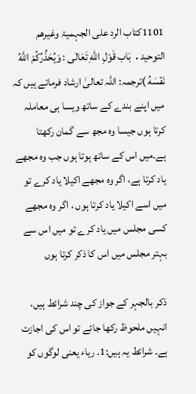1101کتاب الرد علی الجہمیۃ وغیرھم التوحید․ بَاب قَوْلِ اللهِ تَعَالٰى : وَيُحَذِّرُكُمْ اللَّهُ نَفْسَهُ )ترجمہ: اللہ تعالیٰ ارشاد فرماتے ہیں کہ میں اپنے بندے کے ساتھ ویسا ہی معاملہ کرتا ہوں جیسا وہ مجھ سے گمان رکھتا ہے۔میں اس کے ساتھ ہوتا ہوں جب وہ مجھے یاد کرتا ہے، اگر وہ مجھے اکیلا یاد کرے تو میں اسے اکیلا یاد کرتا ہوں ، اگر وہ مجھے کسی مجلس میں یاد کرے تو میں اس سے بہتر مجلس میں اس کا ذکر کرتا ہوں

ذکر بالجہر کے جواز کی چند شرائط ہیں، انہیں ملحوظ رکھا جائے تو اس کی اجازت ہے۔ شرائط یہ ہیں:1. ریاء یعنی لوگوں کو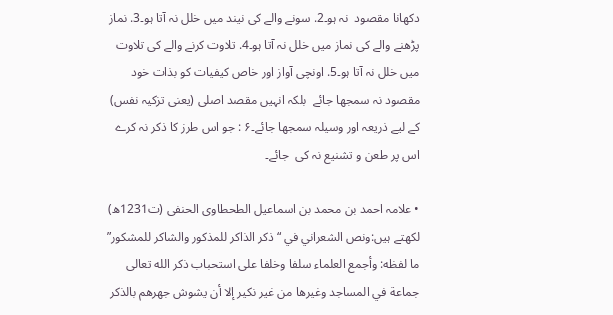دکھانا مقصود  نہ ہو۔2. سونے والے کی نیند میں خلل نہ آتا ہو۔3. نماز پڑھنے والے کی نماز میں خلل نہ آتا ہو۔4. تلاوت کرنے والے کی تلاوت میں خلل نہ آتا ہو۔5. اونچی آواز اور خاص کیفیات کو بذات خود مقصود نہ سمجھا جائے  بلکہ انہیں مقصد اصلی (یعنی تزکیہ نفس) کے لیے ذریعہ اور وسیلہ سمجھا جائے۔۶ : جو اس طرز کا ذکر نہ کرے اس پر طعن و تشنیع نہ کی  جائے۔

• علامہ احمد بن محمد بن اسماعیل الطحطاوی الحنفی (ت1231ھ) لکھتے ہیں:ونص الشعراني في “ذكر الذاكر للمذكور والشاكر للمشكور” ما لفظه: وأجمع العلماء سلفا وخلفا على استحباب ذكر الله تعالى جماعة في المساجد وغيرها من غير نكير إلا أن يشوش جهرهم بالذكر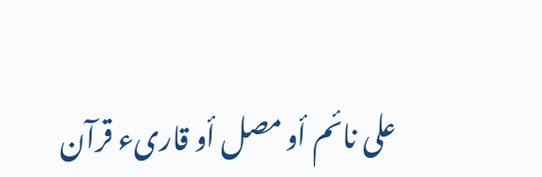على نائم أو مصل أو قارىء قرآن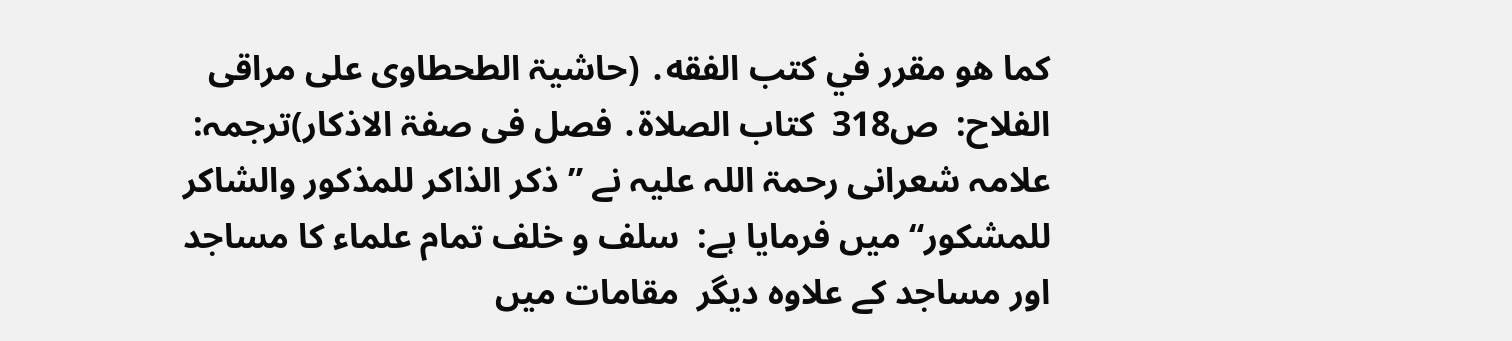كما هو مقرر في كتب الفقه․ (حاشیۃ الطحطاوی علی مراقی الفلاح:  ص318  کتاب الصلاۃ․ فصل فی صفۃ الاذکار)ترجمہ: علامہ شعرانی رحمۃ اللہ علیہ نے ”ذكر الذاكر للمذكور والشاكر للمشكور“ میں فرمایا ہے:  سلف و خلف تمام علماء کا مساجد اور مساجد کے علاوہ دیگر  مقامات میں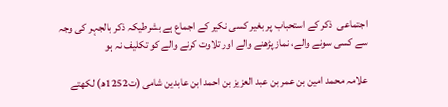اجتماعی  ذکر کے استحباب پر بغیر کسی نکیر کے اجماع ہے بشرطیکہ ذکر بالجہر کی وجہ سے کسی سونے والے، نماز پڑھنے والے اور تلاوت کرنے والے کو تکلیف نہ ہو

علامہ محمد امین بن عمر بن عبد العزیز بن احمد ابن عابدین شامی (ت1252ھ) لکھتے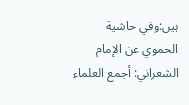ہیں:وفي حاشية الحموي عن الإمام الشعراني: أجمع العلماء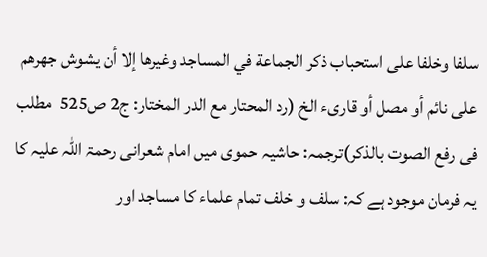سلفا وخلفا على استحباب ذكر الجماعة في المساجد وغيرها إلا أن يشوش جهرهم على نائم أو مصل أو قارىء الخ (رد المحتار مع الدر المختار: ج2 ص525  مطلب فی رفع الصوت بالذکر)ترجمہ: حاشیہ حموی میں امام شعرانی رحمۃ اللہ علیہ کا یہ فرمان موجود ہے کہ: سلف و خلف تمام علماء کا مساجد اور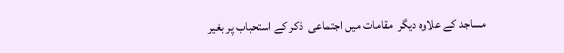مساجد کے علاوہ دیگر  مقامات میں اجتماعی  ذکر کے استحباب پر بغیر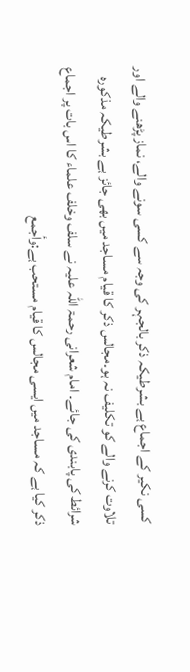کسی نکیر کے اجماع ہے بشرطیکہ ذکر بالجہر کی وجہ سے کسی سونے والے، نماز پڑھنے والے اور تلاوت کرنے والے کو تکلیف نہ ہو۔مجالس ذکر کا قیام مساجد میں بھی جائز ہے بشرطیکہ مذکورہ شرائط کی پابندی کی جائے۔ امام شعرانی رحمۃ اللہ علیہ نے سلف وخلف علماء کا اس بات پر اجماع ذکر کیا ہے کہ مساجد میں ایسی مجالس کا قیام مستحب ہے:وأجمع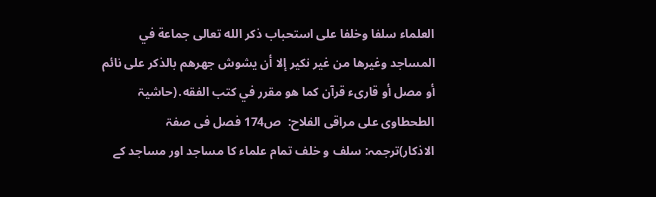العلماء سلفا وخلفا على استحباب ذكر الله تعالى جماعة في المساجد وغيرها من غير نكير إلا أن يشوش جهرهم بالذكر على نائم أو مصل أو قارىء قرآن كما هو مقرر في كتب الفقه․(حاشیۃ الطحطاوی علی مراقی الفلاح:  ص174 فصل فی صفۃ الاذکار)ترجمہ: سلف و خلف تمام علماء کا مساجد اور مساجد کے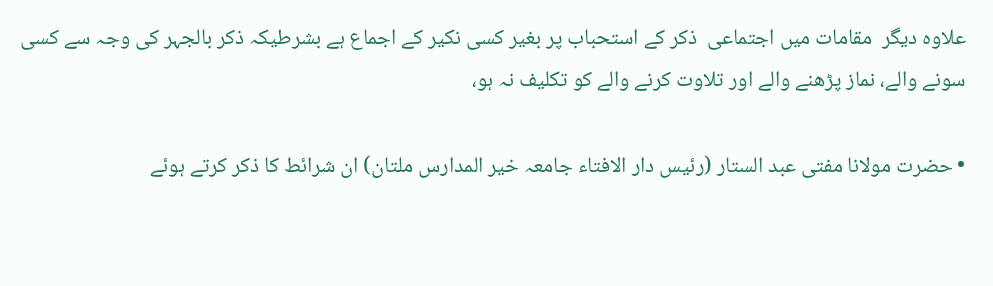علاوہ دیگر  مقامات میں اجتماعی  ذکر کے استحباب پر بغیر کسی نکیر کے اجماع ہے بشرطیکہ ذکر بالجہر کی وجہ سے کسی سونے والے، نماز پڑھنے والے اور تلاوت کرنے والے کو تکلیف نہ ہو،

• حضرت مولانا مفتی عبد الستار (رئیس دار الافتاء جامعہ خیر المدارس ملتان) ان شرائط کا ذکر کرتے ہوئے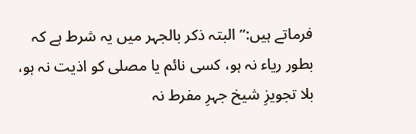فرماتے ہیں:”البتہ ذکر بالجہر میں یہ شرط ہے کہ بطور ریاء نہ ہو، کسی نائم یا مصلی کو اذیت نہ ہو، بلا تجویزِ شیخ جہرِ مفرط نہ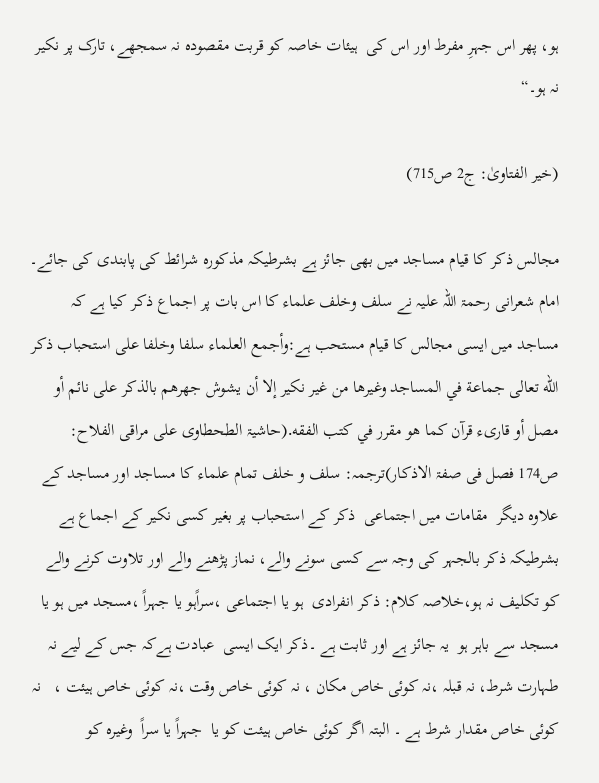ہو، پھر اس جہرِ مفرط اور اس کی  ہیئات خاصہ کو قربت مقصودہ نہ سمجھے، تارک پر نکیر نہ ہو۔“

(خیر الفتاویٰ: ج2 ص715)

مجالس ذکر کا قیام مساجد میں بھی جائز ہے بشرطیکہ مذکورہ شرائط کی پابندی کی جائے۔ امام شعرانی رحمۃ اللہ علیہ نے سلف وخلف علماء کا اس بات پر اجماع ذکر کیا ہے کہ مساجد میں ایسی مجالس کا قیام مستحب ہے:وأجمع العلماء سلفا وخلفا على استحباب ذكر الله تعالى جماعة في المساجد وغيرها من غير نكير إلا أن يشوش جهرهم بالذكر على نائم أو مصل أو قارىء قرآن كما هو مقرر في كتب الفقه․(حاشیۃ الطحطاوی علی مراقی الفلاح:  ص174 فصل فی صفۃ الاذکار)ترجمہ: سلف و خلف تمام علماء کا مساجد اور مساجد کے علاوہ دیگر  مقامات میں اجتماعی  ذکر کے استحباب پر بغیر کسی نکیر کے اجماع ہے بشرطیکہ ذکر بالجہر کی وجہ سے کسی سونے والے، نماز پڑھنے والے اور تلاوت کرنے والے کو تکلیف نہ ہو،خلاصہ کلام: ذکر انفرادی  ہو یا اجتماعی ،سراًہو یا جہراً ،مسجد میں ہو یا مسجد سے باہر ہو  یہ جائز ہے اور ثابت ہے ۔ذکر ایک ایسی  عبادت ہےکہ جس کے لیے نہ  طہارت شرط، نہ قبلہ ،نہ کوئی خاص مکان ، نہ کوئی خاص وقت ،نہ کوئی خاص ہیئت ،   نہ کوئی خاص مقدار شرط ہے ۔ البتہ اگر کوئی خاص ہیئت کو یا  جہراً یا سراً  وغیرہ کو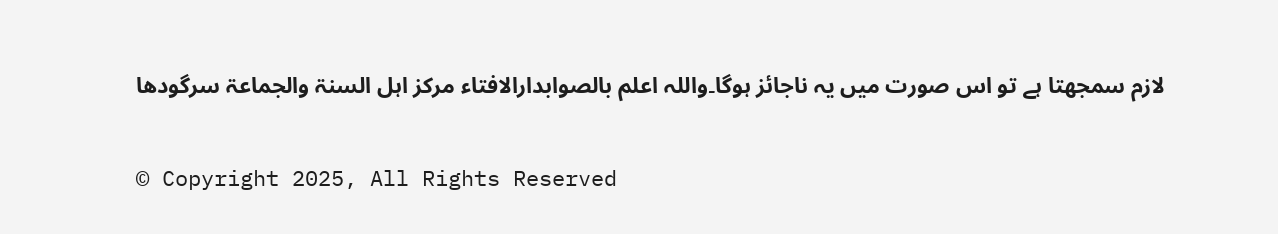لازم سمجھتا ہے تو اس صورت میں یہ ناجائز ہوگا۔واللہ اعلم بالصوابدارالافتاء مرکز اہل السنۃ والجماعۃ سرگودھا

© Copyright 2025, All Rights Reserved